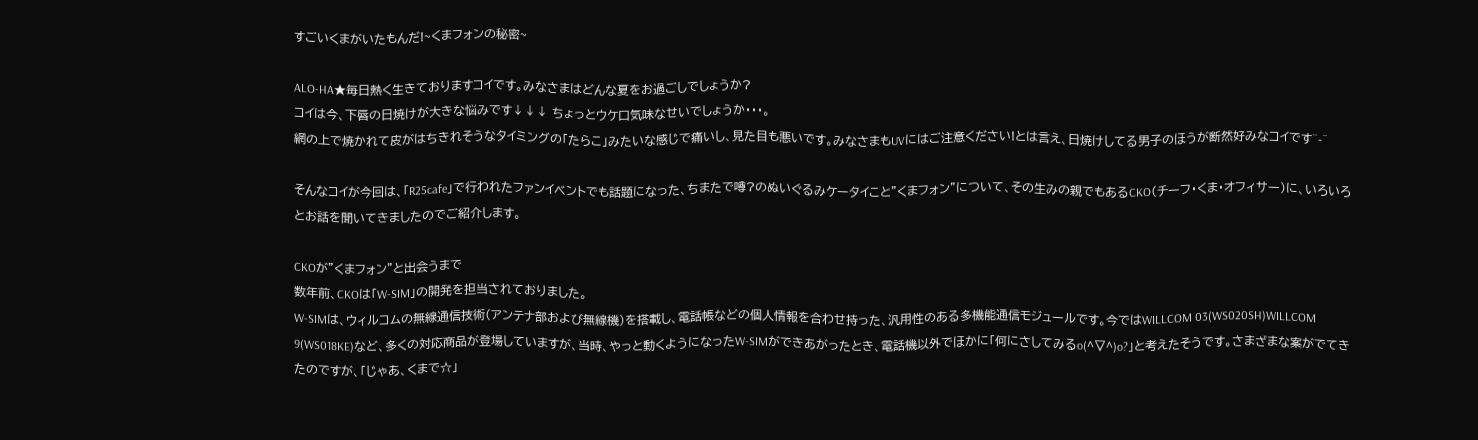すごいくまがいたもんだ!~くまフォンの秘密~

ALO-HA★毎日熱く生きておりますコイです。みなさまはどんな夏をお過ごしでしょうか?
コイは今、下唇の日焼けが大きな悩みです↓↓↓ ちょっとウケ口気味なせいでしょうか・・・。
網の上で焼かれて皮がはちきれそうなタイミングの「たらこ」みたいな感じで痛いし、見た目も悪いです。みなさまもUVにはご注意ください!とは言え、日焼けしてる男子のほうが断然好みなコイです^-^

そんなコイが今回は、「R25cafe」で行われたファンイベントでも話題になった、ちまたで噂?のぬいぐるみケータイこと"くまフォン"について、その生みの親でもあるCKO(チーフ・くま・オフィサー)に、いろいろとお話を聞いてきましたのでご紹介します。

CKOが"くまフォン"と出会うまで
数年前、CKOは「W-SIM」の開発を担当されておりました。
W-SIMは、ウィルコムの無線通信技術(アンテナ部および無線機)を搭載し、電話帳などの個人情報を合わせ持った、汎用性のある多機能通信モジュールです。今ではWILLCOM 03(WS020SH)WILLCOM 9(WS018KE)など、多くの対応商品が登場していますが、当時、やっと動くようになったW-SIMができあがったとき、電話機以外でほかに「何にさしてみるo(^▽^)o?」と考えたそうです。さまざまな案がでてきたのですが、「じゃあ、くまで☆」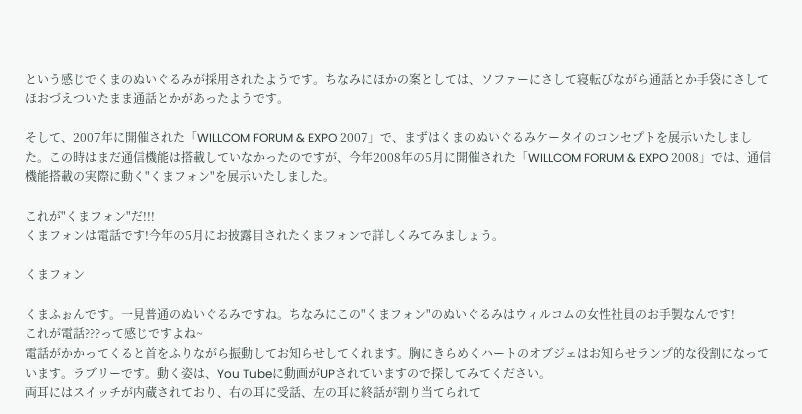という感じでくまのぬいぐるみが採用されたようです。ちなみにほかの案としては、ソファーにさして寝転びながら通話とか手袋にさしてほおづえついたまま通話とかがあったようです。

そして、2007年に開催された「WILLCOM FORUM & EXPO 2007」で、まずはくまのぬいぐるみケータイのコンセプトを展示いたしました。この時はまだ通信機能は搭載していなかったのですが、今年2008年の5月に開催された「WILLCOM FORUM & EXPO 2008」では、通信機能搭載の実際に動く"くまフォン"を展示いたしました。

これが"くまフォン"だ!!!
くまフォンは電話です!今年の5月にお披露目されたくまフォンで詳しくみてみましょう。

くまフォン

くまふぉんです。一見普通のぬいぐるみですね。ちなみにこの"くまフォン"のぬいぐるみはウィルコムの女性社員のお手製なんです!
これが電話???って感じですよね~
電話がかかってくると首をふりながら振動してお知らせしてくれます。胸にきらめくハートのオブジェはお知らせランプ的な役割になっています。ラブリーです。動く姿は、You Tubeに動画がUPされていますので探してみてください。
両耳にはスイッチが内蔵されており、右の耳に受話、左の耳に終話が割り当てられて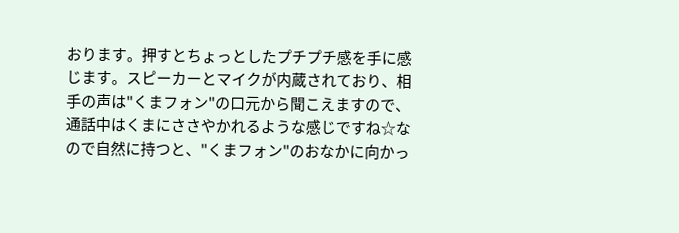おります。押すとちょっとしたプチプチ感を手に感じます。スピーカーとマイクが内蔵されており、相手の声は"くまフォン"の口元から聞こえますので、通話中はくまにささやかれるような感じですね☆なので自然に持つと、"くまフォン"のおなかに向かっ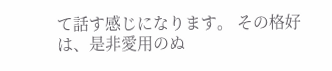て話す感じになります。 その格好は、是非愛用のぬ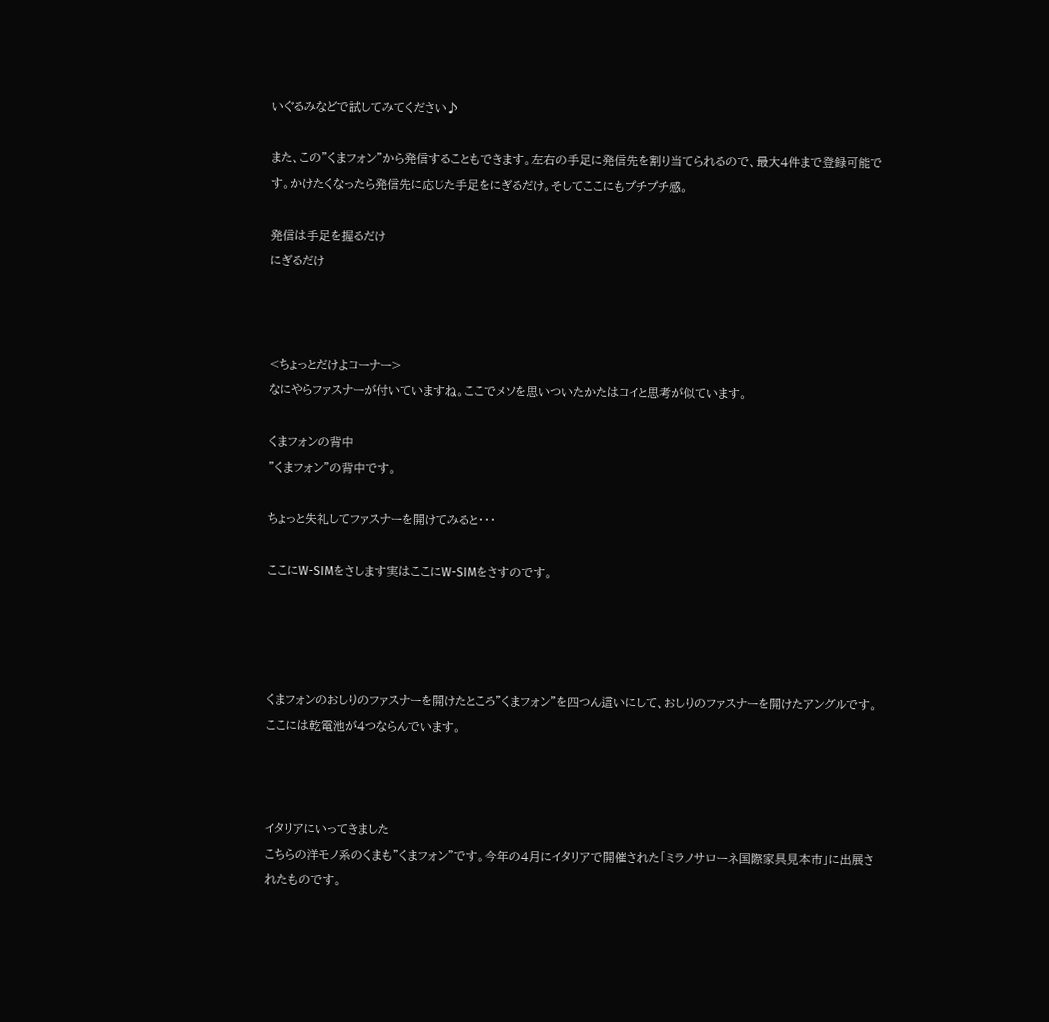いぐるみなどで試してみてください♪

また、この"くまフォン"から発信することもできます。左右の手足に発信先を割り当てられるので、最大4件まで登録可能です。かけたくなったら発信先に応じた手足をにぎるだけ。そしてここにもプチプチ感。

発信は手足を握るだけ
にぎるだけ



<ちょっとだけよコーナー>
なにやらファスナーが付いていますね。ここでメソを思いついたかたはコイと思考が似ています。

くまフォンの背中
"くまフォン"の背中です。

ちょっと失礼してファスナーを開けてみると・・・

ここにW-SIMをさします実はここにW-SIMをさすのです。




くまフォンのおしりのファスナーを開けたところ"くまフォン"を四つん這いにして、おしりのファスナーを開けたアングルです。ここには乾電池が4つならんでいます。



イタリアにいってきました
こちらの洋モノ系のくまも"くまフォン"です。今年の4月にイタリアで開催された「ミラノサローネ国際家具見本市」に出展されたものです。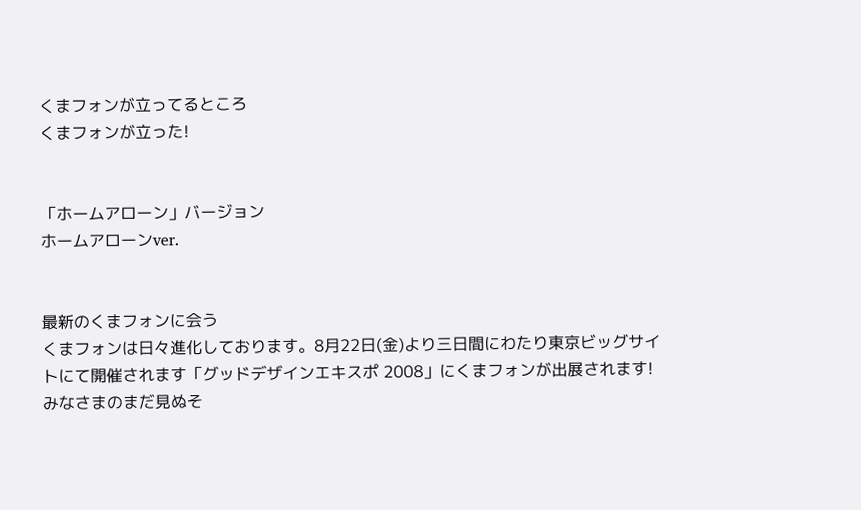くまフォンが立ってるところ
くまフォンが立った!


「ホームアローン」バージョン
ホームアローンver.


最新のくまフォンに会う
くまフォンは日々進化しております。8月22日(金)より三日間にわたり東京ビッグサイトにて開催されます「グッドデザインエキスポ 2008」にくまフォンが出展されます! みなさまのまだ見ぬそ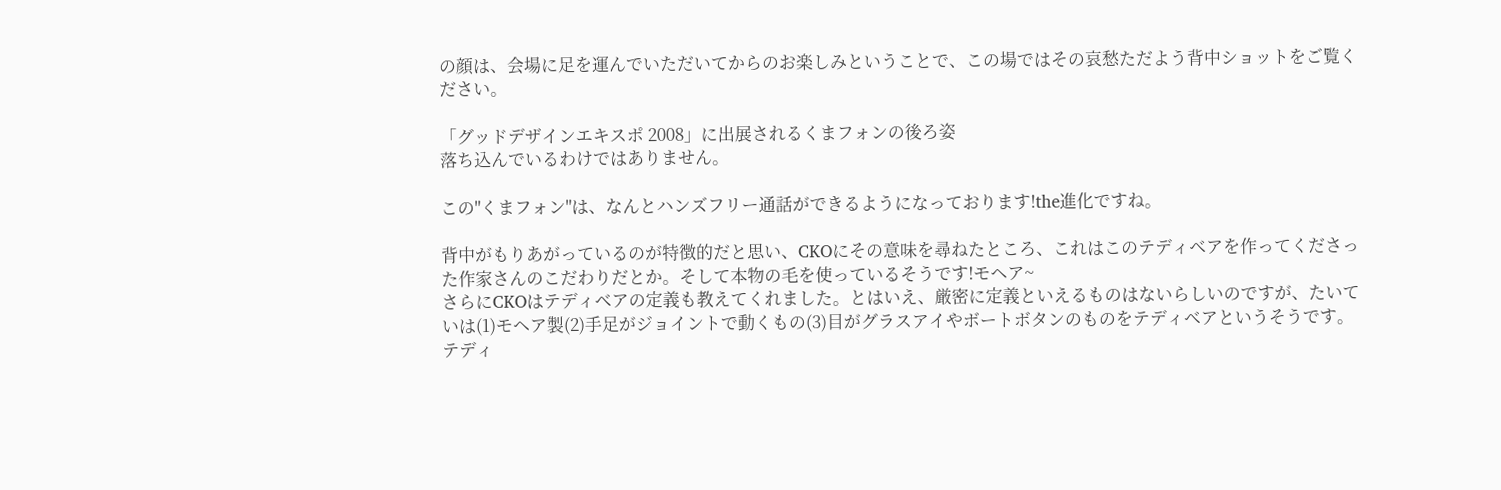の顔は、会場に足を運んでいただいてからのお楽しみということで、この場ではその哀愁ただよう背中ショットをご覧ください。

「グッドデザインエキスポ 2008」に出展されるくまフォンの後ろ姿
落ち込んでいるわけではありません。

この"くまフォン"は、なんとハンズフリー通話ができるようになっております!the進化ですね。

背中がもりあがっているのが特徴的だと思い、CKOにその意味を尋ねたところ、これはこのテディベアを作ってくださった作家さんのこだわりだとか。そして本物の毛を使っているそうです!モヘア~
さらにCKOはテディベアの定義も教えてくれました。とはいえ、厳密に定義といえるものはないらしいのですが、たいていは(1)モヘア製(2)手足がジョイントで動くもの(3)目がグラスアイやボートボタンのものをテディベアというそうです。テディ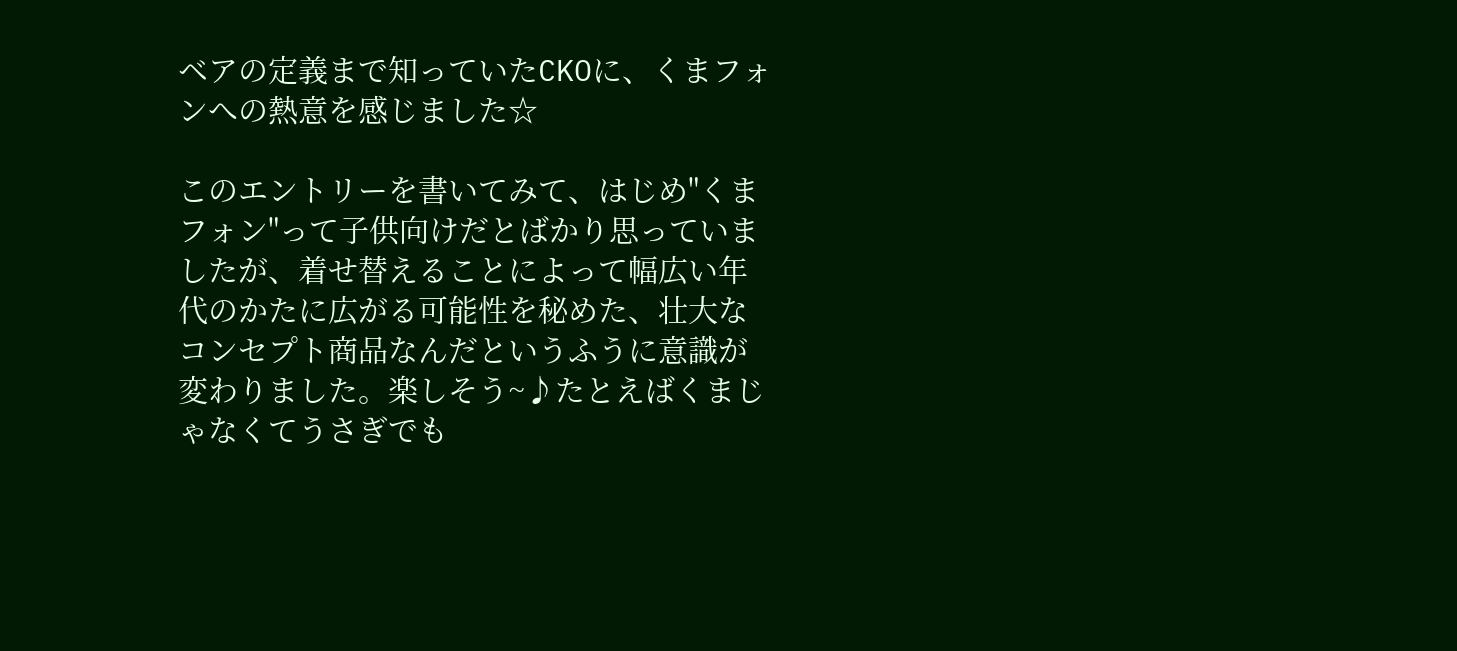ベアの定義まで知っていたCKOに、くまフォンへの熱意を感じました☆

このエントリーを書いてみて、はじめ"くまフォン"って子供向けだとばかり思っていましたが、着せ替えることによって幅広い年代のかたに広がる可能性を秘めた、壮大なコンセプト商品なんだというふうに意識が変わりました。楽しそう~♪たとえばくまじゃなくてうさぎでも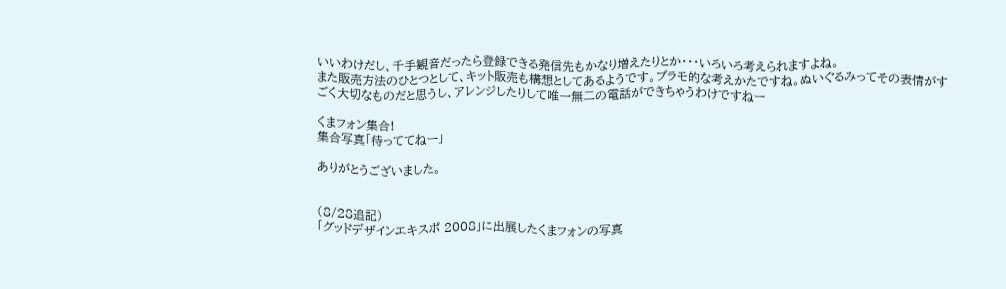いいわけだし、千手観音だったら登録できる発信先もかなり増えたりとか・・・いろいろ考えられますよね。
また販売方法のひとつとして、キット販売も構想としてあるようです。プラモ的な考えかたですね。ぬいぐるみってその表情がすごく大切なものだと思うし、アレンジしたりして唯一無二の電話ができちゃうわけですねー

くまフォン集合!
集合写真「待っててねー」

ありがとうございました。


(8/28追記)
「グッドデザインエキスポ 2008」に出展したくまフォンの写真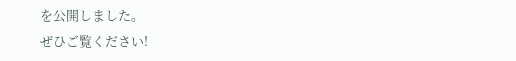を公開しました。
ぜひご覧ください!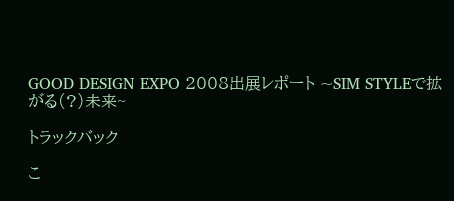GOOD DESIGN EXPO 2008出展レポート ~SIM STYLEで拡がる(?)未来~

トラックバック

こ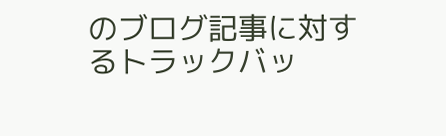のブログ記事に対するトラックバッ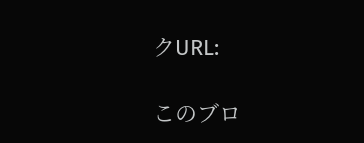クURL:

このブロ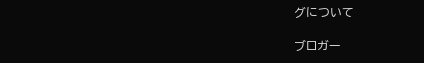グについて

ブロガー